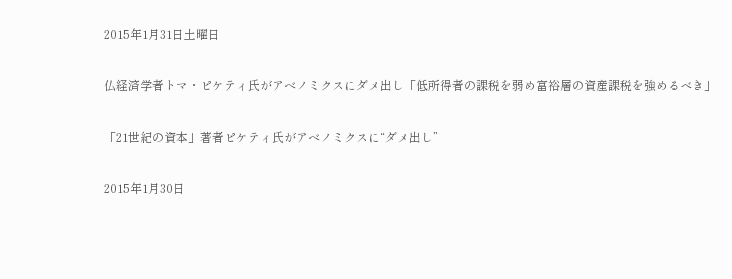2015年1月31日土曜日

仏経済学者トマ・ピケティ氏がアベノミクスにダメ出し「低所得者の課税を弱め富裕層の資産課税を強めるべき」

「21世紀の資本」著者ピケティ氏がアベノミクスに“ダメ出し”

2015年1月30日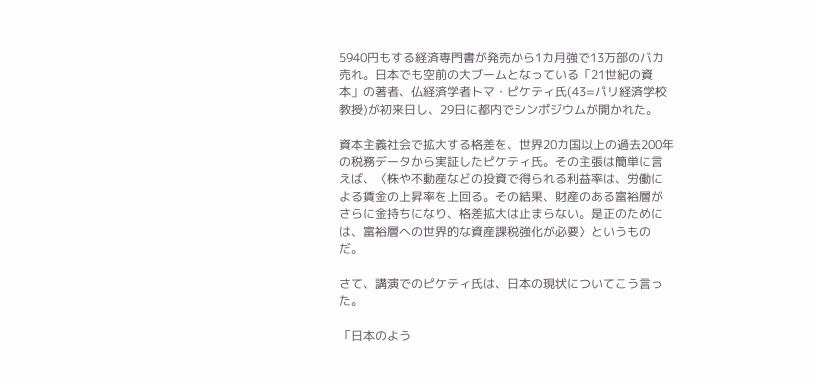5940円もする経済専門書が発売から1カ月強で13万部のバカ売れ。日本でも空前の大ブームとなっている「21世紀の資本」の著者、仏経済学者トマ・ピケティ氏(43=パリ経済学校教授)が初来日し、29日に都内でシンポジウムが開かれた。

資本主義社会で拡大する格差を、世界20カ国以上の過去200年の税務データから実証したピケティ氏。その主張は簡単に言えば、〈株や不動産などの投資で得られる利益率は、労働による賃金の上昇率を上回る。その結果、財産のある富裕層がさらに金持ちになり、格差拡大は止まらない。是正のためには、富裕層への世界的な資産課税強化が必要〉というものだ。

さて、講演でのピケティ氏は、日本の現状についてこう言った。

「日本のよう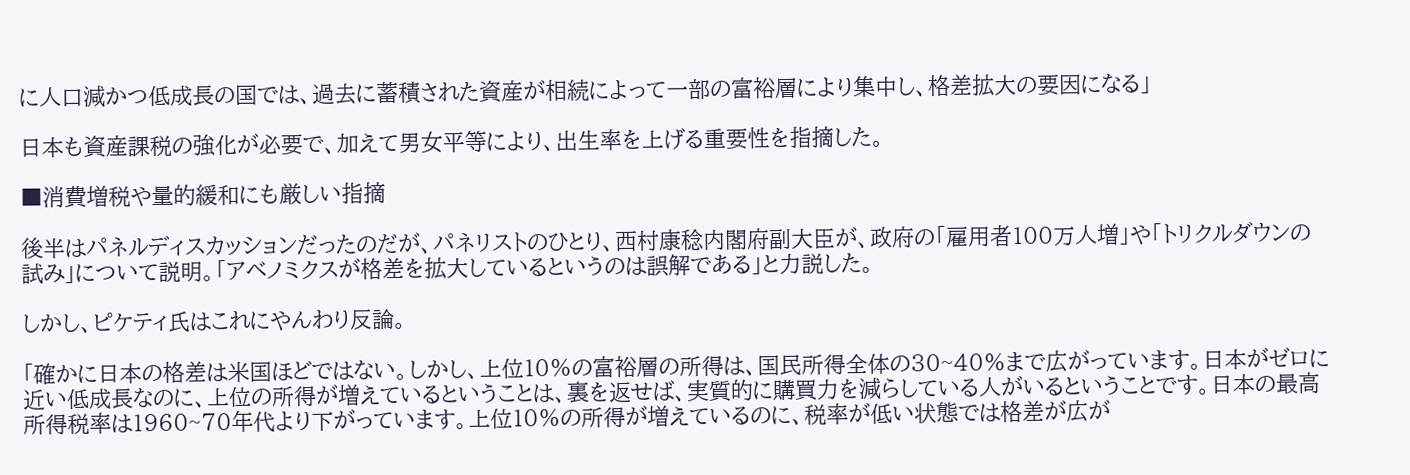に人口減かつ低成長の国では、過去に蓄積された資産が相続によって一部の富裕層により集中し、格差拡大の要因になる」

日本も資産課税の強化が必要で、加えて男女平等により、出生率を上げる重要性を指摘した。

■消費増税や量的緩和にも厳しい指摘

後半はパネルディスカッションだったのだが、パネリストのひとり、西村康稔内閣府副大臣が、政府の「雇用者100万人増」や「トリクルダウンの試み」について説明。「アベノミクスが格差を拡大しているというのは誤解である」と力説した。

しかし、ピケティ氏はこれにやんわり反論。

「確かに日本の格差は米国ほどではない。しかし、上位10%の富裕層の所得は、国民所得全体の30~40%まで広がっています。日本がゼロに近い低成長なのに、上位の所得が増えているということは、裏を返せば、実質的に購買力を減らしている人がいるということです。日本の最高所得税率は1960~70年代より下がっています。上位10%の所得が増えているのに、税率が低い状態では格差が広が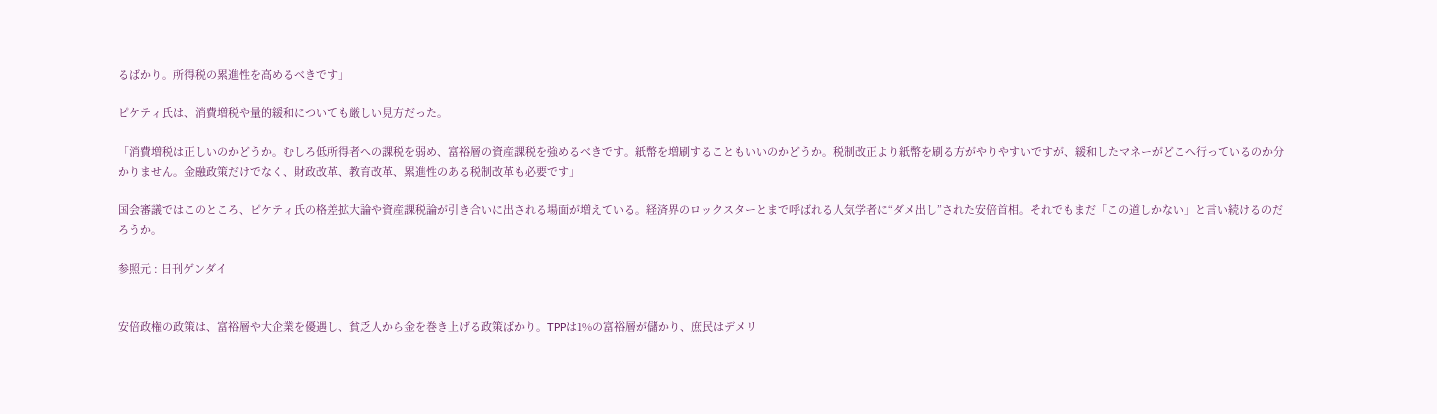るばかり。所得税の累進性を高めるべきです」

ピケティ氏は、消費増税や量的緩和についても厳しい見方だった。

「消費増税は正しいのかどうか。むしろ低所得者への課税を弱め、富裕層の資産課税を強めるべきです。紙幣を増刷することもいいのかどうか。税制改正より紙幣を刷る方がやりやすいですが、緩和したマネーがどこへ行っているのか分かりません。金融政策だけでなく、財政改革、教育改革、累進性のある税制改革も必要です」

国会審議ではこのところ、ピケティ氏の格差拡大論や資産課税論が引き合いに出される場面が増えている。経済界のロックスターとまで呼ばれる人気学者に“ダメ出し”された安倍首相。それでもまだ「この道しかない」と言い続けるのだろうか。

参照元 : 日刊ゲンダイ


安倍政権の政策は、富裕層や大企業を優遇し、貧乏人から金を巻き上げる政策ばかり。TPPは1%の富裕層が儲かり、庶民はデメリ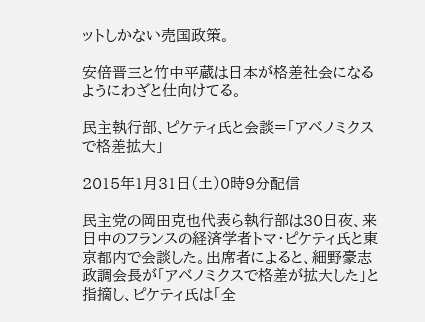ットしかない売国政策。

安倍晋三と竹中平蔵は日本が格差社会になるようにわざと仕向けてる。

民主執行部、ピケティ氏と会談=「アベノミクスで格差拡大」

2015年1月31日(土)0時9分配信

民主党の岡田克也代表ら執行部は30日夜、来日中のフランスの経済学者トマ・ピケティ氏と東京都内で会談した。出席者によると、細野豪志政調会長が「アベノミクスで格差が拡大した」と指摘し、ピケティ氏は「全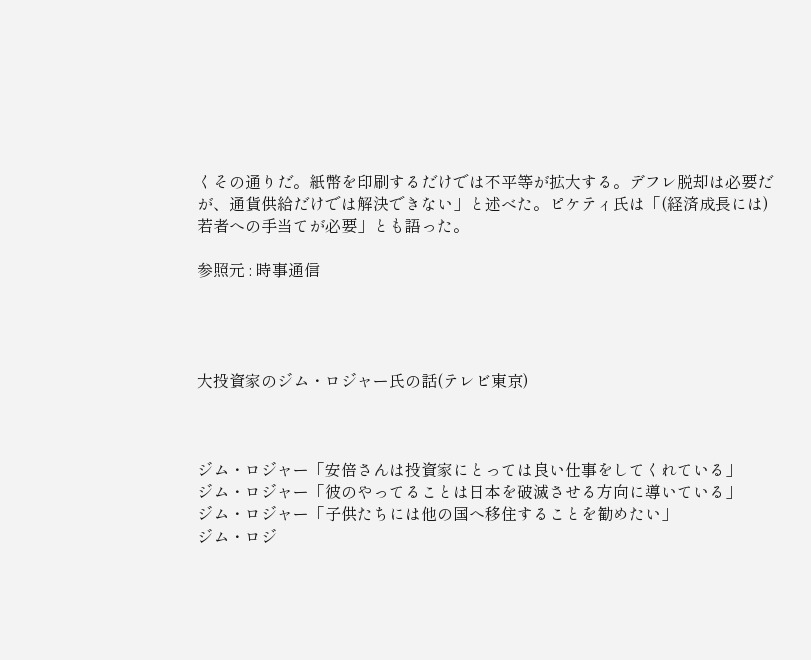くその通りだ。紙幣を印刷するだけでは不平等が拡大する。デフレ脱却は必要だが、通貨供給だけでは解決できない」と述べた。ピケティ氏は「(経済成長には)若者への手当てが必要」とも語った。

参照元 : 時事通信




大投資家のジム・ロジャー氏の話(テレビ東京)



ジム・ロジャー「安倍さんは投資家にとっては良い仕事をしてくれている」
ジム・ロジャー「彼のやってることは日本を破滅させる方向に導いている」
ジム・ロジャー「子供たちには他の国へ移住することを勧めたい」
ジム・ロジ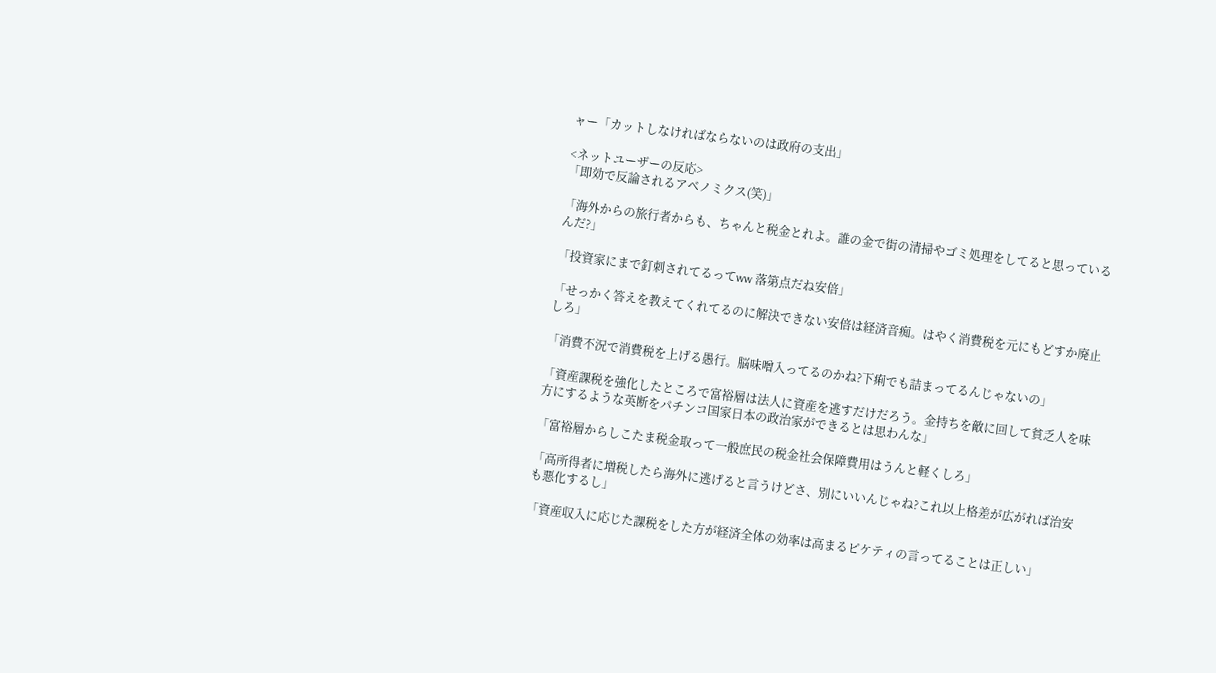ャー「カットしなければならないのは政府の支出」

<ネットユーザーの反応>
「即効で反論されるアベノミクス(笑)」

「海外からの旅行者からも、ちゃんと税金とれよ。誰の金で街の清掃やゴミ処理をしてると思っているんだ?」

「投資家にまで釘刺されてるってww 落第点だね安倍」

「せっかく答えを教えてくれてるのに解決できない安倍は経済音痴。はやく消費税を元にもどすか廃止しろ」

「消費不況で消費税を上げる愚行。脳味噌入ってるのかね?下痢でも詰まってるんじゃないの」

「資産課税を強化したところで富裕層は法人に資産を逃すだけだろう。金持ちを敵に回して貧乏人を味方にするような英断をパチンコ国家日本の政治家ができるとは思わんな」

「富裕層からしこたま税金取って一般庶民の税金社会保障費用はうんと軽くしろ」

「高所得者に増税したら海外に逃げると言うけどさ、別にいいんじゃね?これ以上格差が広がれば治安も悪化するし」

「資産収入に応じた課税をした方が経済全体の効率は高まるピケティの言ってることは正しい」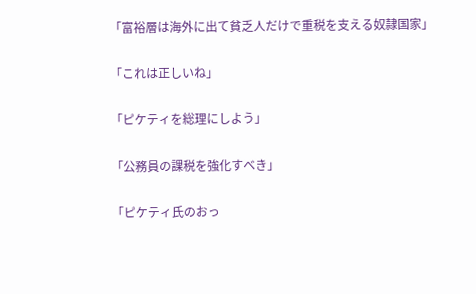「富裕層は海外に出て貧乏人だけで重税を支える奴隷国家」

「これは正しいね」

「ピケティを総理にしよう」

「公務員の課税を強化すべき」

「ピケティ氏のおっ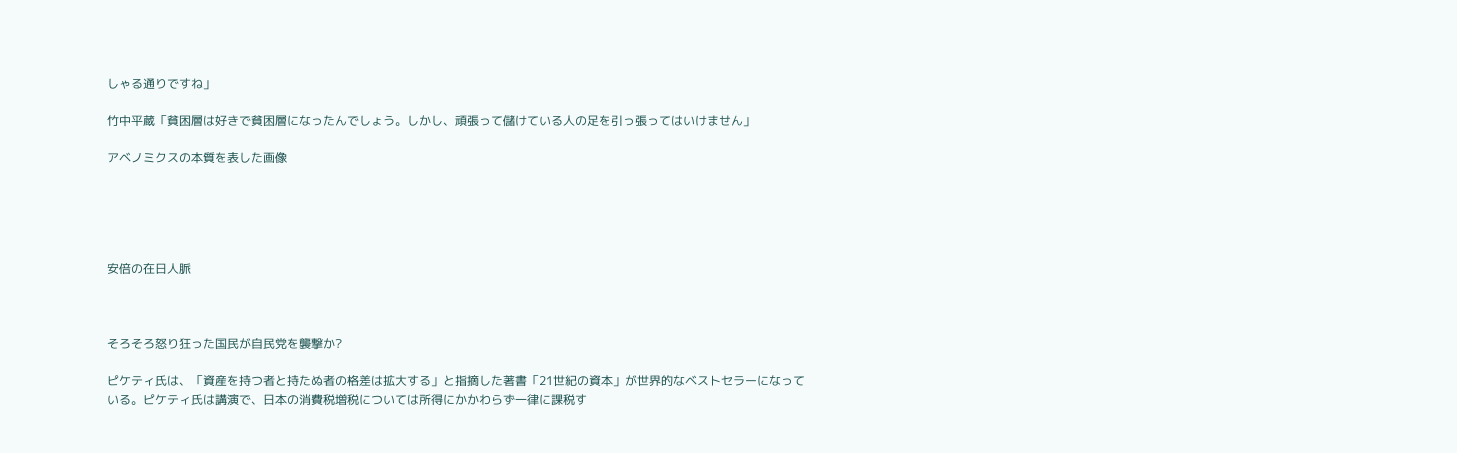しゃる通りですね」

竹中平蔵「貧困層は好きで貧困層になったんでしょう。しかし、頑張って儲けている人の足を引っ張ってはいけません」

アベノミクスの本質を表した画像





安倍の在日人脈



そろそろ怒り狂った国民が自民党を襲撃か?

ピケティ氏は、「資産を持つ者と持たぬ者の格差は拡大する」と指摘した著書「21世紀の資本」が世界的なベストセラーになっている。ピケティ氏は講演で、日本の消費税増税については所得にかかわらず一律に課税す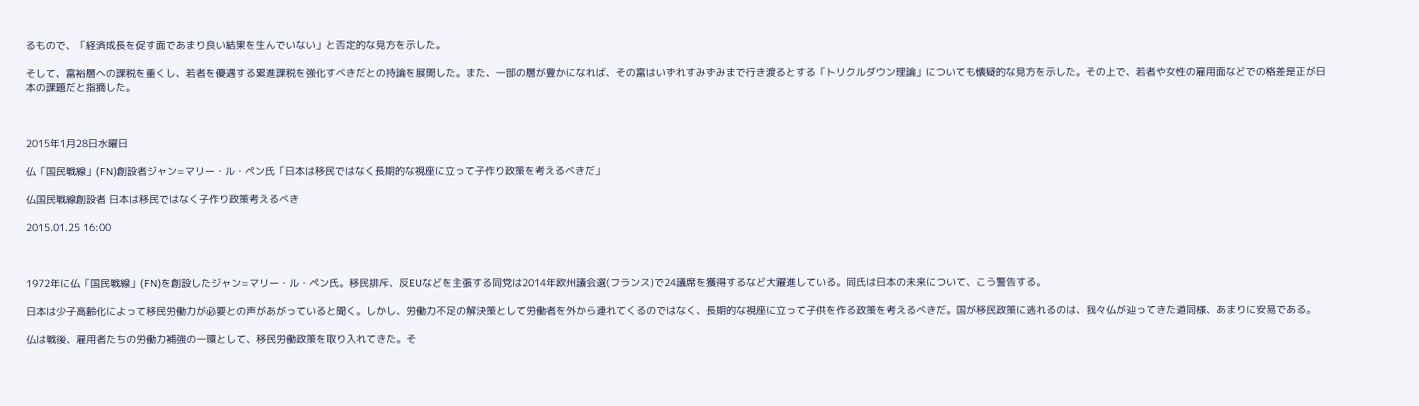るもので、「経済成長を促す面であまり良い結果を生んでいない」と否定的な見方を示した。

そして、富裕層への課税を重くし、若者を優遇する累進課税を強化すべきだとの持論を展開した。また、一部の層が豊かになれば、その富はいずれすみずみまで行き渡るとする「トリクルダウン理論」についても懐疑的な見方を示した。その上で、若者や女性の雇用面などでの格差是正が日本の課題だと指摘した。



2015年1月28日水曜日

仏「国民戦線」(FN)創設者ジャン=マリー・ル・ペン氏「日本は移民ではなく長期的な視座に立って子作り政策を考えるべきだ」

仏国民戦線創設者 日本は移民ではなく子作り政策考えるべき

2015.01.25 16:00



1972年に仏「国民戦線」(FN)を創設したジャン=マリー・ル・ペン氏。移民排斥、反EUなどを主張する同党は2014年欧州議会選(フランス)で24議席を獲得するなど大躍進している。同氏は日本の未来について、こう警告する。

日本は少子高齢化によって移民労働力が必要との声があがっていると聞く。しかし、労働力不足の解決策として労働者を外から連れてくるのではなく、長期的な視座に立って子供を作る政策を考えるべきだ。国が移民政策に逃れるのは、我々仏が辿ってきた道同様、あまりに安易である。

仏は戦後、雇用者たちの労働力補強の一環として、移民労働政策を取り入れてきた。そ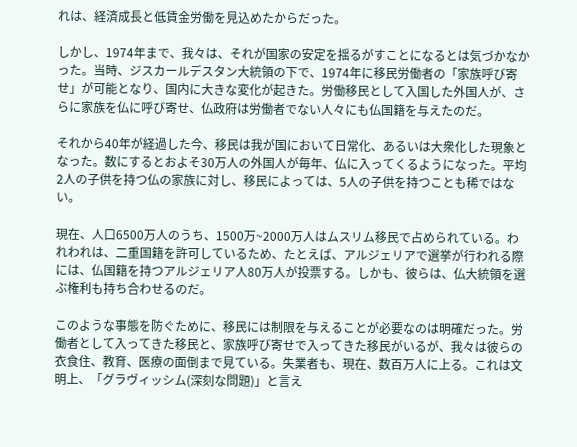れは、経済成長と低賃金労働を見込めたからだった。

しかし、1974年まで、我々は、それが国家の安定を揺るがすことになるとは気づかなかった。当時、ジスカールデスタン大統領の下で、1974年に移民労働者の「家族呼び寄せ」が可能となり、国内に大きな変化が起きた。労働移民として入国した外国人が、さらに家族を仏に呼び寄せ、仏政府は労働者でない人々にも仏国籍を与えたのだ。

それから40年が経過した今、移民は我が国において日常化、あるいは大衆化した現象となった。数にするとおよそ30万人の外国人が毎年、仏に入ってくるようになった。平均2人の子供を持つ仏の家族に対し、移民によっては、5人の子供を持つことも稀ではない。

現在、人口6500万人のうち、1500万~2000万人はムスリム移民で占められている。われわれは、二重国籍を許可しているため、たとえば、アルジェリアで選挙が行われる際には、仏国籍を持つアルジェリア人80万人が投票する。しかも、彼らは、仏大統領を選ぶ権利も持ち合わせるのだ。

このような事態を防ぐために、移民には制限を与えることが必要なのは明確だった。労働者として入ってきた移民と、家族呼び寄せで入ってきた移民がいるが、我々は彼らの衣食住、教育、医療の面倒まで見ている。失業者も、現在、数百万人に上る。これは文明上、「グラヴィッシム(深刻な問題)」と言え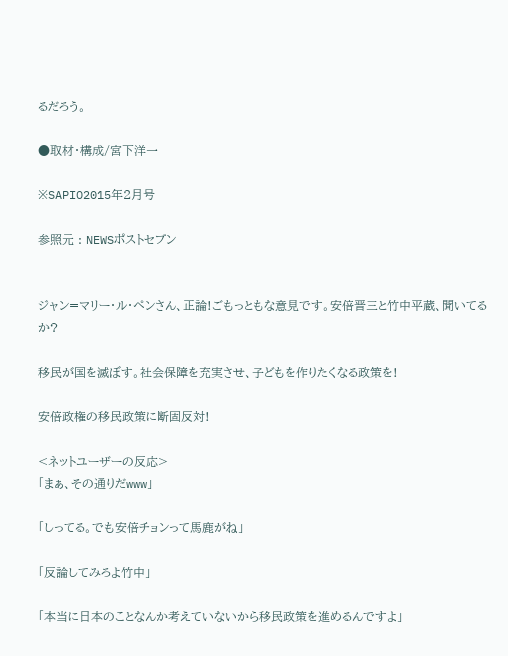るだろう。

●取材・構成/宮下洋一

※SAPIO2015年2月号

参照元 : NEWSポストセブン


ジャン=マリー・ル・ペンさん、正論!ごもっともな意見です。安倍晋三と竹中平蔵、聞いてるか?

移民が国を滅ぼす。社会保障を充実させ、子どもを作りたくなる政策を!

安倍政権の移民政策に断固反対!

<ネットユーザーの反応>
「まぁ、その通りだwww」

「しってる。でも安倍チョンって馬鹿がね」

「反論してみろよ竹中」

「本当に日本のことなんか考えていないから移民政策を進めるんですよ」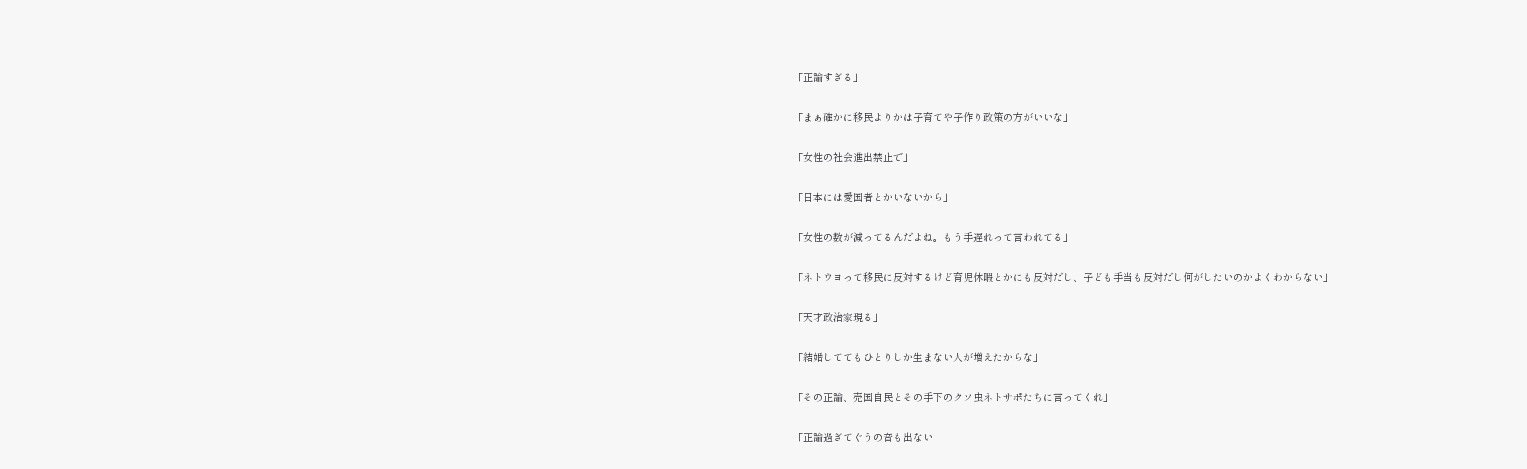「正論すぎる」

「まぁ確かに移民よりかは子育てや子作り政策の方がいいな」

「女性の社会進出禁止で」

「日本には愛国者とかいないから」

「女性の数が減ってるんだよね。もう手遅れって言われてる」

「ネトウヨって移民に反対するけど育児休暇とかにも反対だし、子ども手当も反対だし何がしたいのかよくわからない」

「天才政治家現る」

「結婚しててもひとりしか生まない人が増えたからな」

「その正論、売国自民とその手下のクソ虫ネトサポたちに言ってくれ」

「正論過ぎてぐうの音も出ない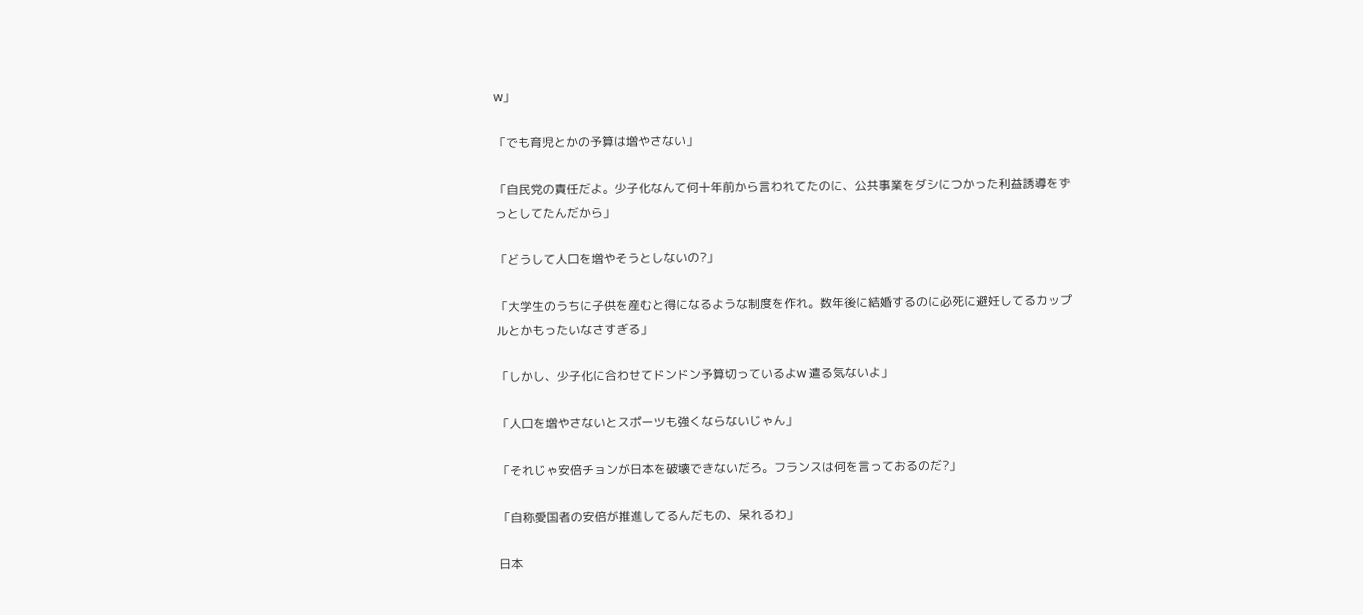w」

「でも育児とかの予算は増やさない」

「自民党の責任だよ。少子化なんて何十年前から言われてたのに、公共事業をダシにつかった利益誘導をずっとしてたんだから」

「どうして人口を増やそうとしないの?」

「大学生のうちに子供を産むと得になるような制度を作れ。数年後に結婚するのに必死に避妊してるカップルとかもったいなさすぎる」

「しかし、少子化に合わせてドンドン予算切っているよw 遣る気ないよ」

「人口を増やさないとスポーツも強くならないじゃん」

「それじゃ安倍チョンが日本を破壊できないだろ。フランスは何を言っておるのだ?」

「自称愛国者の安倍が推進してるんだもの、呆れるわ」

日本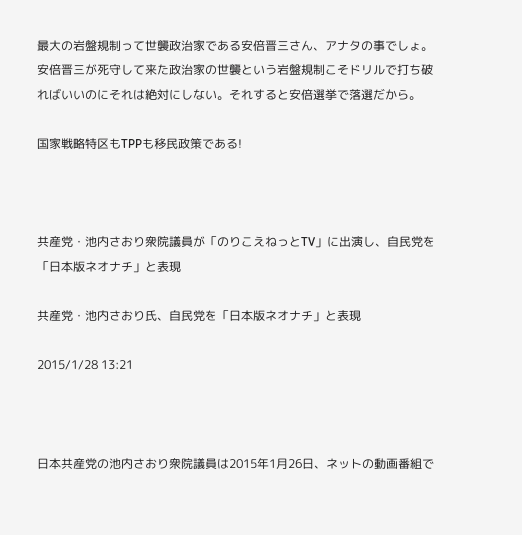最大の岩盤規制って世襲政治家である安倍晋三さん、アナタの事でしょ。安倍晋三が死守して来た政治家の世襲という岩盤規制こそドリルで打ち破ればいいのにそれは絶対にしない。それすると安倍選挙で落選だから。

国家戦略特区もTPPも移民政策である!



共産党・池内さおり衆院議員が「のりこえねっとTV」に出演し、自民党を「日本版ネオナチ」と表現

共産党・池内さおり氏、自民党を「日本版ネオナチ」と表現

2015/1/28 13:21



日本共産党の池内さおり衆院議員は2015年1月26日、ネットの動画番組で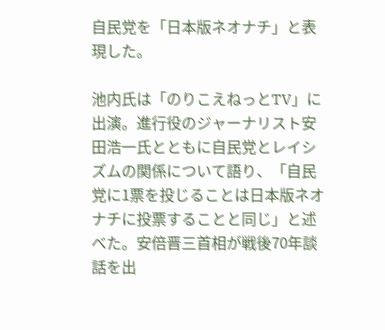自民党を「日本版ネオナチ」と表現した。

池内氏は「のりこえねっとTV」に出演。進行役のジャーナリスト安田浩一氏とともに自民党とレイシズムの関係について語り、「自民党に1票を投じることは日本版ネオナチに投票することと同じ」と述べた。安倍晋三首相が戦後70年談話を出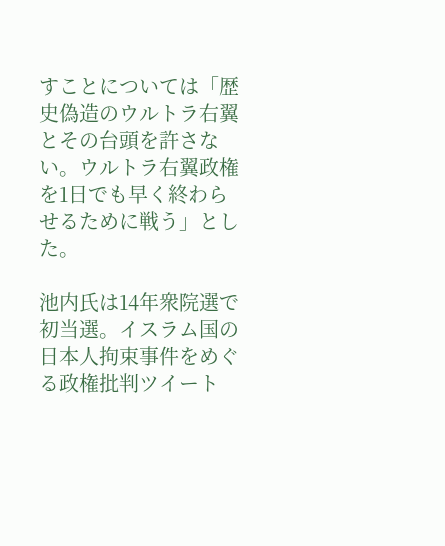すことについては「歴史偽造のウルトラ右翼とその台頭を許さない。ウルトラ右翼政権を1日でも早く終わらせるために戦う」とした。

池内氏は14年衆院選で初当選。イスラム国の日本人拘束事件をめぐる政権批判ツイート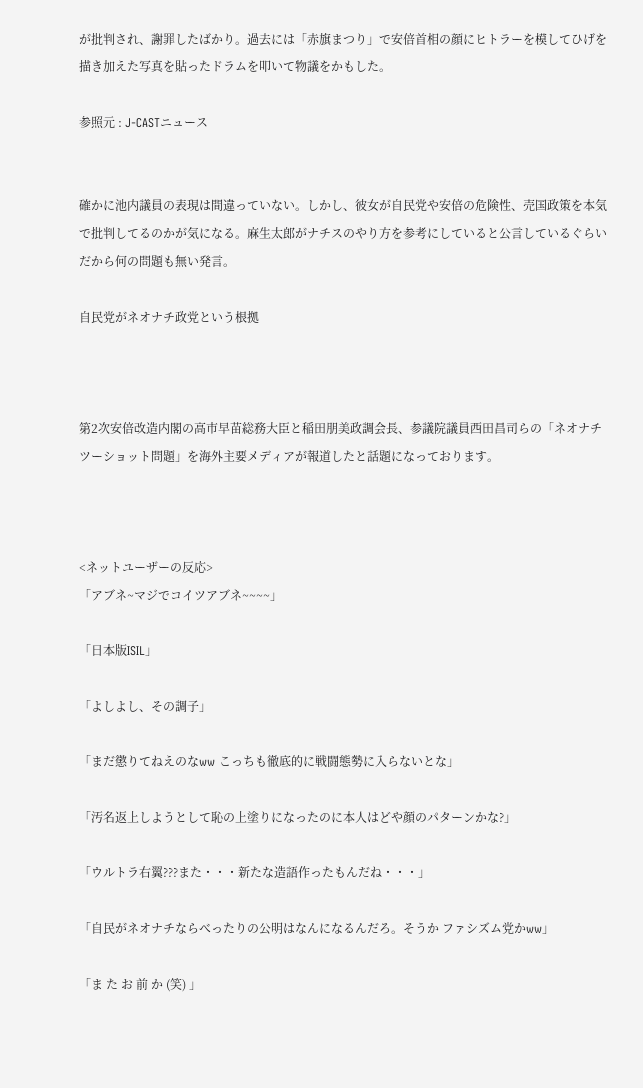が批判され、謝罪したばかり。過去には「赤旗まつり」で安倍首相の顔にヒトラーを模してひげを描き加えた写真を貼ったドラムを叩いて物議をかもした。

参照元 : J-CASTニュース


確かに池内議員の表現は間違っていない。しかし、彼女が自民党や安倍の危険性、売国政策を本気で批判してるのかが気になる。麻生太郎がナチスのやり方を参考にしていると公言しているぐらいだから何の問題も無い発言。

自民党がネオナチ政党という根拠



第2次安倍改造内閣の高市早苗総務大臣と稲田朋美政調会長、参議院議員西田昌司らの「ネオナチツーショット問題」を海外主要メディアが報道したと話題になっております。



<ネットユーザーの反応>
「アブネ~マジでコイツアブネ~~~~」

「日本版ISIL」

「よしよし、その調子」

「まだ懲りてねえのなww こっちも徹底的に戦闘態勢に入らないとな」

「汚名返上しようとして恥の上塗りになったのに本人はどや顔のパターンかな?」

「ウルトラ右翼???また・・・新たな造語作ったもんだね・・・」

「自民がネオナチならべったりの公明はなんになるんだろ。そうか ファシズム党かww」

「ま た お 前 か (笑) 」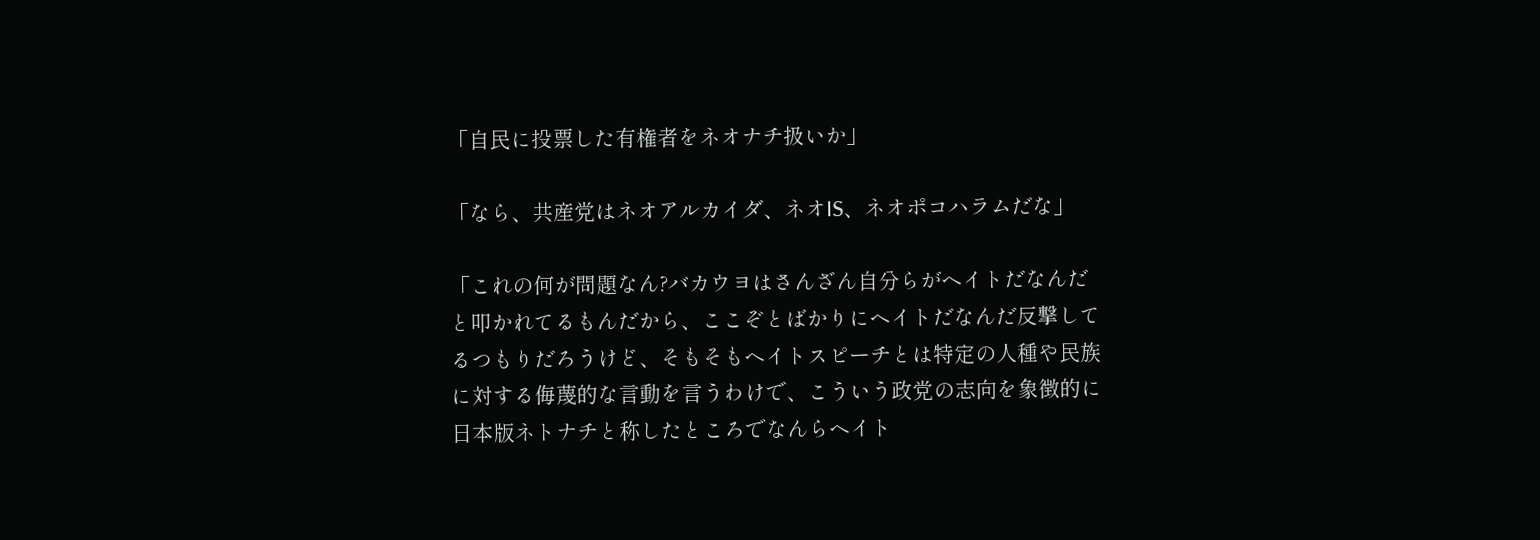「自民に投票した有権者をネオナチ扱いか」

「なら、共産党はネオアルカイダ、ネオIS、ネオポコハラムだな」

「これの何が問題なん?バカウヨはさんざん自分らがヘイトだなんだと叩かれてるもんだから、ここぞとばかりにヘイトだなんだ反撃してるつもりだろうけど、そもそもヘイトスピーチとは特定の人種や民族に対する侮蔑的な言動を言うわけで、こういう政党の志向を象徴的に日本版ネトナチと称したところでなんらヘイト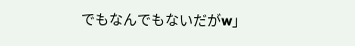でもなんでもないだがw」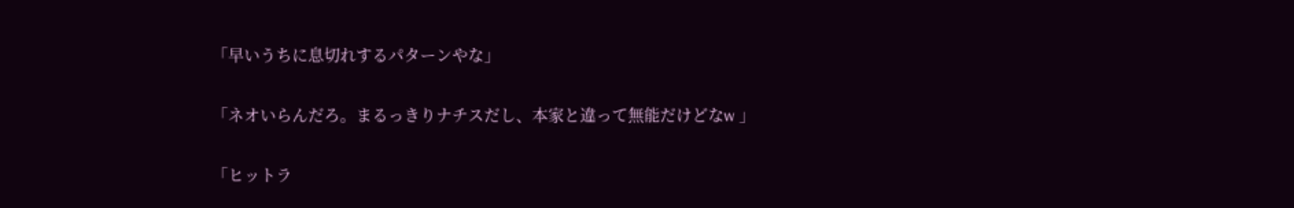「早いうちに息切れするパターンやな」

「ネオいらんだろ。まるっきりナチスだし、本家と違って無能だけどなw 」

「ヒットラ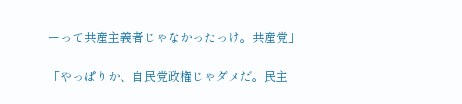ーって共産主義者じゃなかったっけ。共産党」

「やっぱりか、自民党政権じゃダメだ。民主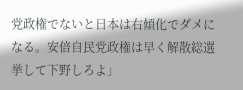党政権でないと日本は右傾化でダメになる。安倍自民党政権は早く解散総選挙して下野しろよ」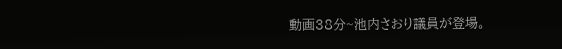動画38分~池内さおり議員が登場。